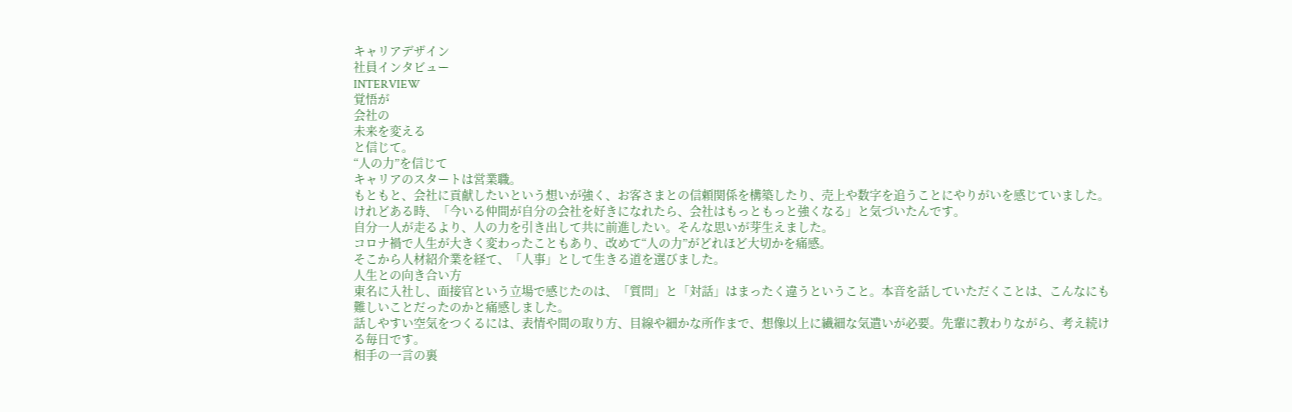キャリアデザイン
社員インタビュー
INTERVIEW
覚悟が
会社の
未来を変える
と信じて。
“人の力”を信じて
キャリアのスタートは営業職。
もともと、会社に貢献したいという想いが強く、お客さまとの信頼関係を構築したり、売上や数字を追うことにやりがいを感じていました。
けれどある時、「今いる仲間が自分の会社を好きになれたら、会社はもっともっと強くなる」と気づいたんです。
自分一人が走るより、人の力を引き出して共に前進したい。そんな思いが芽生えました。
コロナ禍で人生が大きく変わったこともあり、改めて“人の力”がどれほど大切かを痛感。
そこから人材紹介業を経て、「人事」として生きる道を選びました。
人生との向き合い方
東名に入社し、面接官という立場で感じたのは、「質問」と「対話」はまったく違うということ。本音を話していただくことは、こんなにも難しいことだったのかと痛感しました。
話しやすい空気をつくるには、表情や間の取り方、目線や細かな所作まで、想像以上に繊細な気遣いが必要。先輩に教わりながら、考え続ける毎日です。
相手の一言の裏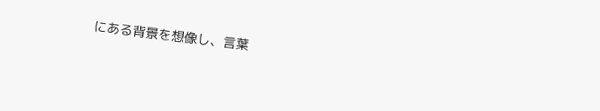にある背景を想像し、言葉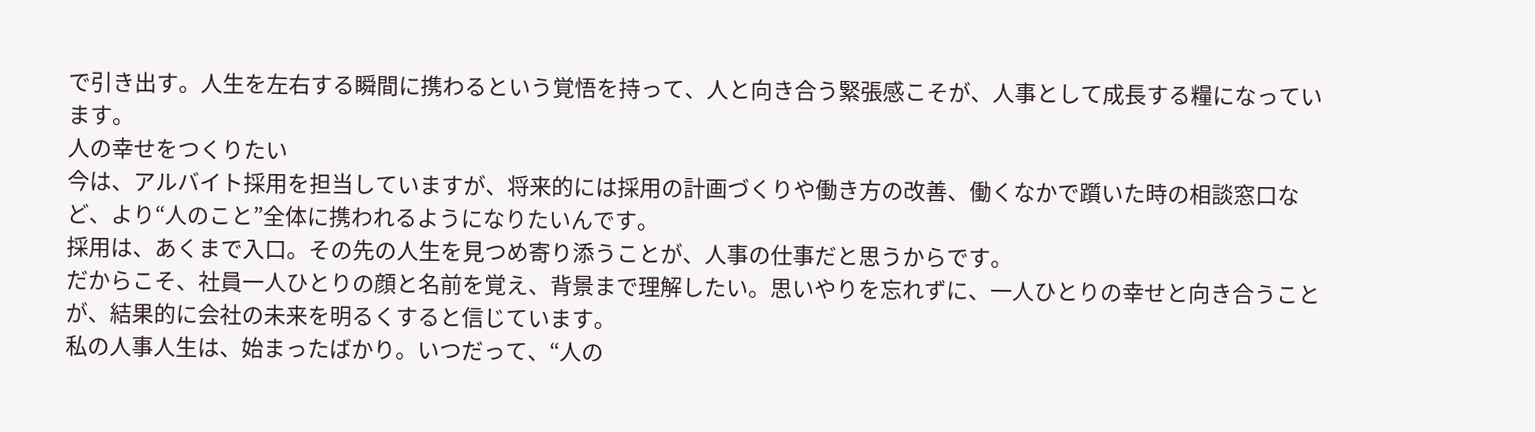で引き出す。人生を左右する瞬間に携わるという覚悟を持って、人と向き合う緊張感こそが、人事として成長する糧になっています。
人の幸せをつくりたい
今は、アルバイト採用を担当していますが、将来的には採用の計画づくりや働き方の改善、働くなかで躓いた時の相談窓口など、より“人のこと”全体に携われるようになりたいんです。
採用は、あくまで入口。その先の人生を見つめ寄り添うことが、人事の仕事だと思うからです。
だからこそ、社員一人ひとりの顔と名前を覚え、背景まで理解したい。思いやりを忘れずに、一人ひとりの幸せと向き合うことが、結果的に会社の未来を明るくすると信じています。
私の人事人生は、始まったばかり。いつだって、“人の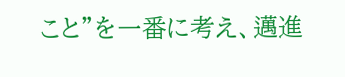こと”を一番に考え、邁進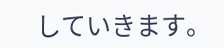していきます。